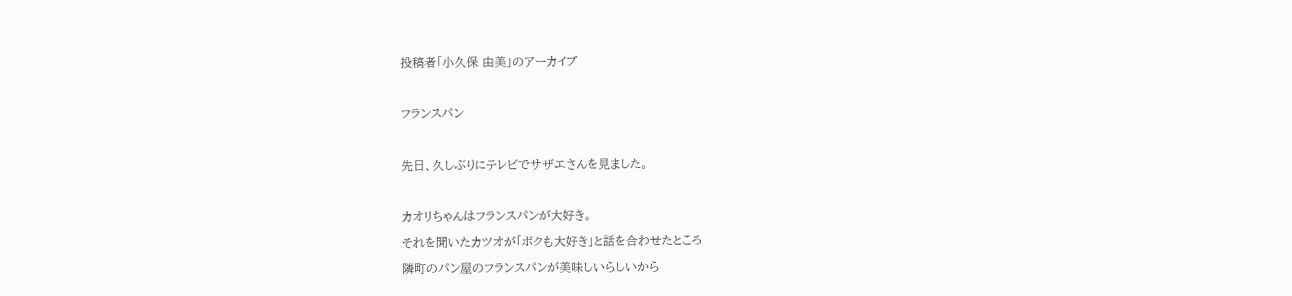投稿者「小久保 由美」のアーカイブ

フランスパン

先日、久しぶりにテレビでサザエさんを見ました。

カオリちゃんはフランスパンが大好き。
それを聞いたカツオが「ボクも大好き」と話を合わせたところ
隣町のパン屋のフランスパンが美味しいらしいから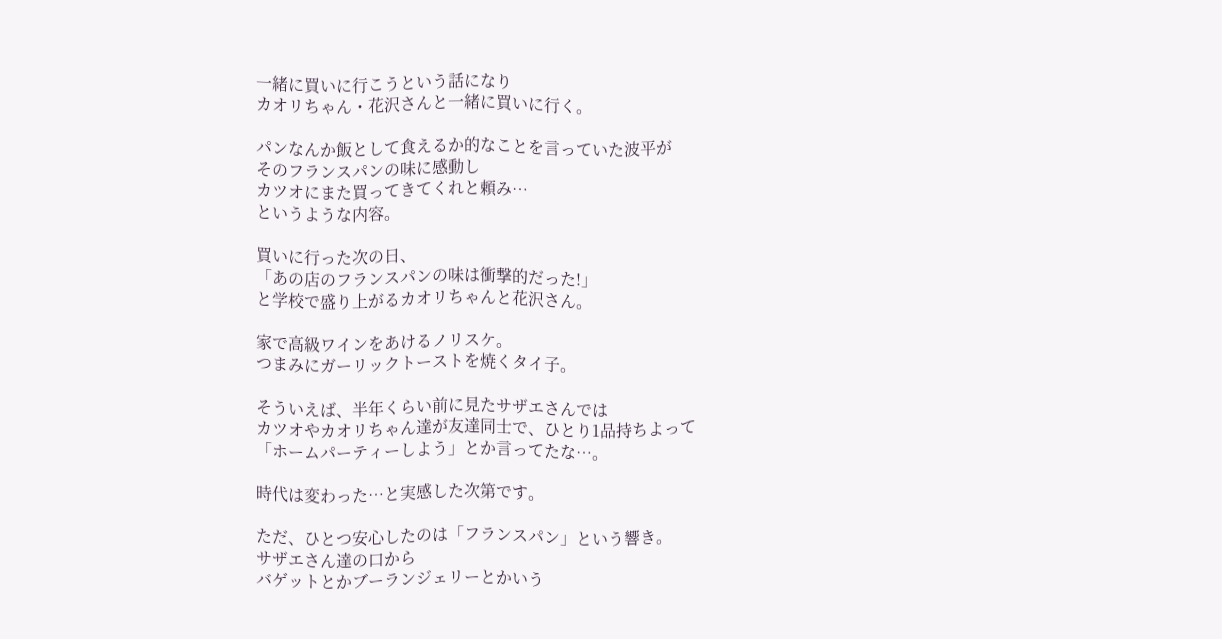一緒に買いに行こうという話になり
カオリちゃん・花沢さんと一緒に買いに行く。

パンなんか飯として食えるか的なことを言っていた波平が
そのフランスパンの味に感動し
カツオにまた買ってきてくれと頼み…
というような内容。

買いに行った次の日、
「あの店のフランスパンの味は衝撃的だった!」
と学校で盛り上がるカオリちゃんと花沢さん。

家で高級ワインをあけるノリスケ。
つまみにガーリックトーストを焼くタイ子。

そういえば、半年くらい前に見たサザエさんでは
カツオやカオリちゃん達が友達同士で、ひとり1品持ちよって
「ホームパーティーしよう」とか言ってたな…。

時代は変わった…と実感した次第です。

ただ、ひとつ安心したのは「フランスパン」という響き。
サザエさん達の口から
バゲットとかブーランジェリーとかいう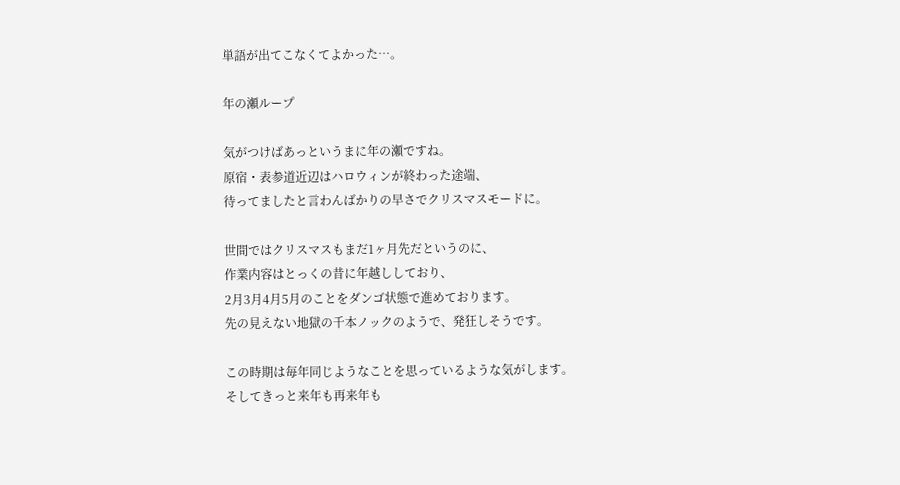単語が出てこなくてよかった…。

年の瀬ループ

気がつけばあっというまに年の瀬ですね。
原宿・表参道近辺はハロウィンが終わった途端、
待ってましたと言わんばかりの早さでクリスマスモードに。

世間ではクリスマスもまだ1ヶ月先だというのに、
作業内容はとっくの昔に年越ししており、
2月3月4月5月のことをダンゴ状態で進めております。
先の見えない地獄の千本ノックのようで、発狂しそうです。

この時期は毎年同じようなことを思っているような気がします。
そしてきっと来年も再来年も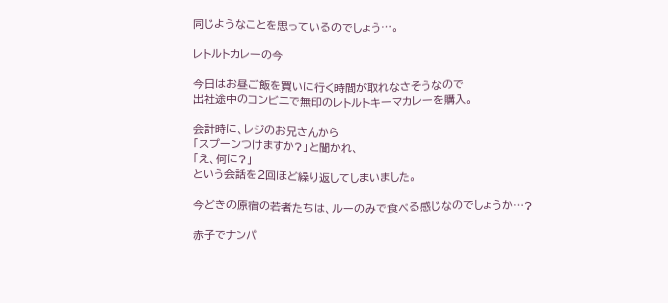同じようなことを思っているのでしょう…。

レトルトカレーの今

今日はお昼ご飯を買いに行く時間が取れなさそうなので
出社途中のコンビニで無印のレトルトキーマカレーを購入。

会計時に、レジのお兄さんから
「スプーンつけますか?」と聞かれ、
「え、何に?」
という会話を2回ほど繰り返してしまいました。

今どきの原宿の若者たちは、ルーのみで食べる感じなのでしょうか…?

赤子でナンパ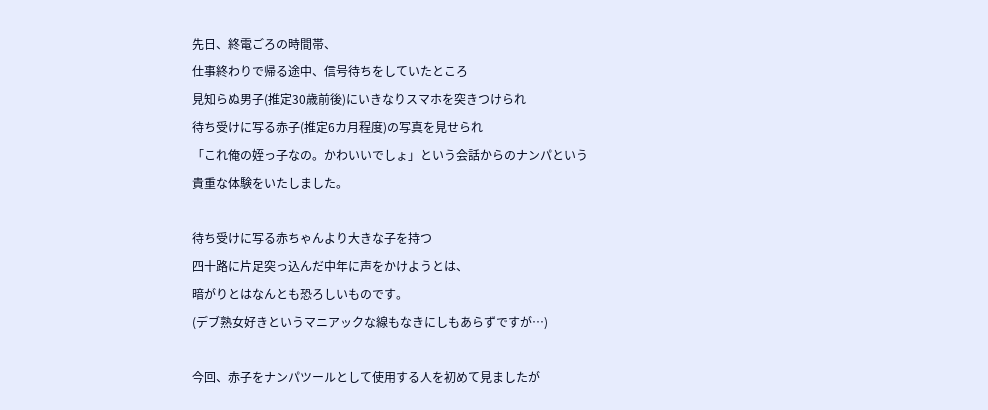先日、終電ごろの時間帯、
仕事終わりで帰る途中、信号待ちをしていたところ
見知らぬ男子(推定30歳前後)にいきなりスマホを突きつけられ
待ち受けに写る赤子(推定6カ月程度)の写真を見せられ
「これ俺の姪っ子なの。かわいいでしょ」という会話からのナンパという
貴重な体験をいたしました。

待ち受けに写る赤ちゃんより大きな子を持つ
四十路に片足突っ込んだ中年に声をかけようとは、
暗がりとはなんとも恐ろしいものです。
(デブ熟女好きというマニアックな線もなきにしもあらずですが…)

今回、赤子をナンパツールとして使用する人を初めて見ましたが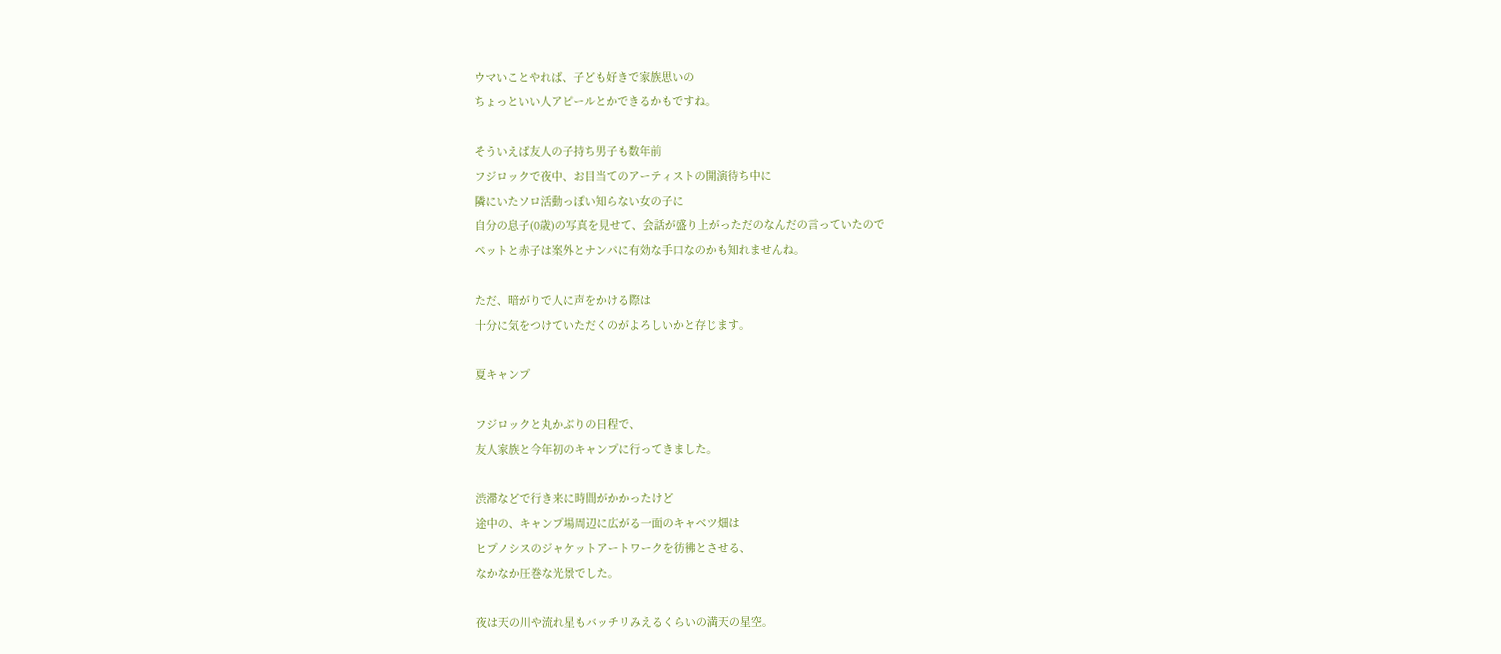ウマいことやれば、子ども好きで家族思いの
ちょっといい人アピールとかできるかもですね。

そういえば友人の子持ち男子も数年前
フジロックで夜中、お目当てのアーティストの開演待ち中に
隣にいたソロ活動っぽい知らない女の子に
自分の息子(0歳)の写真を見せて、会話が盛り上がっただのなんだの言っていたので
ペットと赤子は案外とナンパに有効な手口なのかも知れませんね。

ただ、暗がりで人に声をかける際は
十分に気をつけていただくのがよろしいかと存じます。

夏キャンプ

フジロックと丸かぶりの日程で、
友人家族と今年初のキャンプに行ってきました。

渋滞などで行き来に時間がかかったけど
途中の、キャンプ場周辺に広がる一面のキャベツ畑は
ヒプノシスのジャケットアートワークを彷彿とさせる、
なかなか圧巻な光景でした。

夜は天の川や流れ星もバッチリみえるくらいの満天の星空。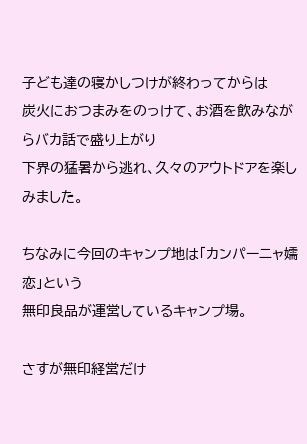子ども達の寝かしつけが終わってからは
炭火におつまみをのっけて、お酒を飲みながらバカ話で盛り上がり
下界の猛暑から逃れ、久々のアウトドアを楽しみました。

ちなみに今回のキャンプ地は「カンパーニャ嬬恋」という
無印良品が運営しているキャンプ場。

さすが無印経営だけ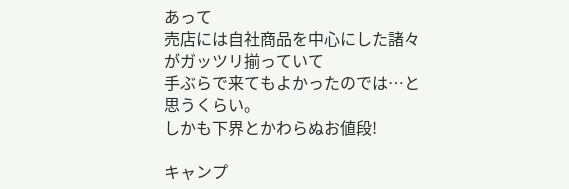あって
売店には自社商品を中心にした諸々がガッツリ揃っていて
手ぶらで来てもよかったのでは…と思うくらい。
しかも下界とかわらぬお値段!

キャンプ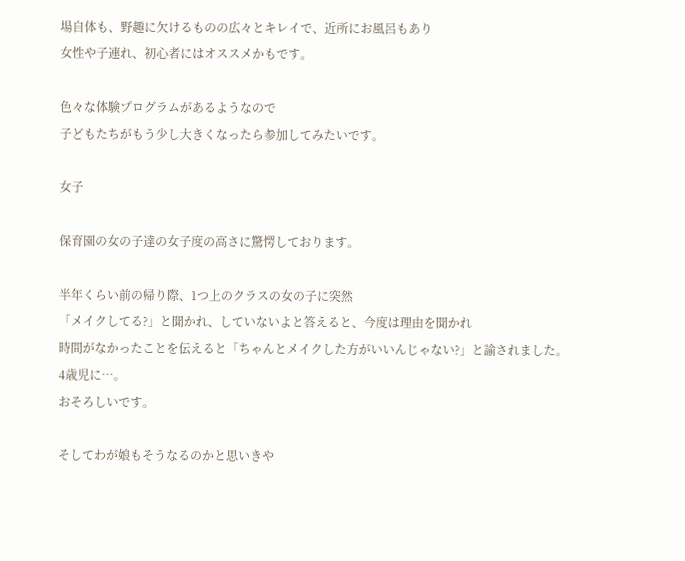場自体も、野趣に欠けるものの広々とキレイで、近所にお風呂もあり
女性や子連れ、初心者にはオススメかもです。

色々な体験プログラムがあるようなので
子どもたちがもう少し大きくなったら参加してみたいです。

女子

保育園の女の子達の女子度の高さに驚愕しております。

半年くらい前の帰り際、1つ上のクラスの女の子に突然
「メイクしてる?」と聞かれ、していないよと答えると、今度は理由を聞かれ
時間がなかったことを伝えると「ちゃんとメイクした方がいいんじゃない?」と諭されました。
4歳児に…。
おそろしいです。

そしてわが娘もそうなるのかと思いきや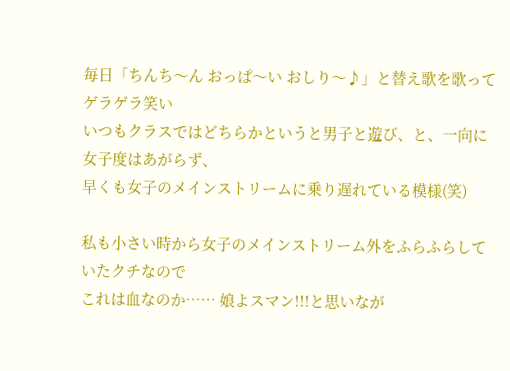毎日「ちんち〜ん おっぱ〜い おしり〜♪」と替え歌を歌ってゲラゲラ笑い
いつもクラスではどちらかというと男子と遊び、と、一向に女子度はあがらず、
早くも女子のメインストリームに乗り遅れている模様(笑)

私も小さい時から女子のメインストリーム外をふらふらしていたクチなので
これは血なのか…… 娘よスマン!!!と思いなが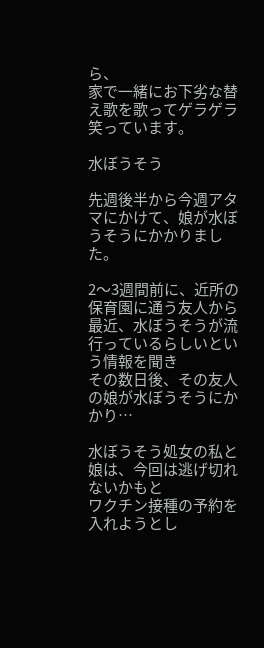ら、
家で一緒にお下劣な替え歌を歌ってゲラゲラ笑っています。

水ぼうそう

先週後半から今週アタマにかけて、娘が水ぼうそうにかかりました。

2〜3週間前に、近所の保育園に通う友人から
最近、水ぼうそうが流行っているらしいという情報を聞き
その数日後、その友人の娘が水ぼうそうにかかり…

水ぼうそう処女の私と娘は、今回は逃げ切れないかもと
ワクチン接種の予約を入れようとし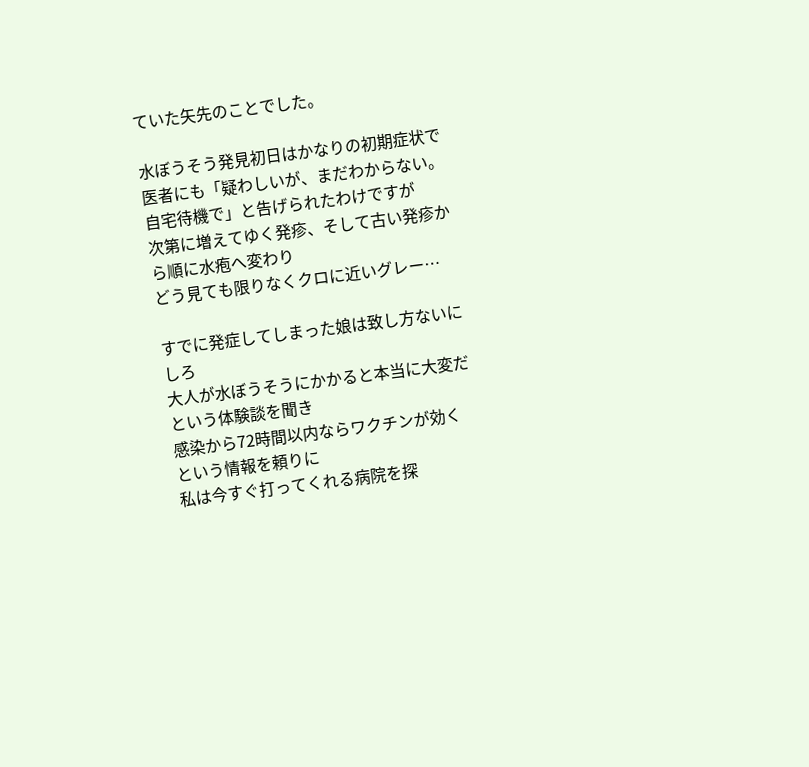ていた矢先のことでした。

水ぼうそう発見初日はかなりの初期症状で
医者にも「疑わしいが、まだわからない。自宅待機で」と告げられたわけですが
次第に増えてゆく発疹、そして古い発疹から順に水疱へ変わり
どう見ても限りなくクロに近いグレー…

すでに発症してしまった娘は致し方ないにしろ
大人が水ぼうそうにかかると本当に大変だという体験談を聞き
感染から72時間以内ならワクチンが効くという情報を頼りに
私は今すぐ打ってくれる病院を探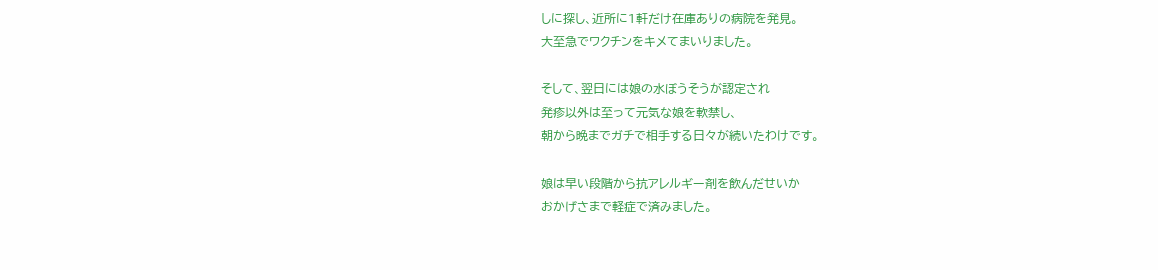しに探し、近所に1軒だけ在庫ありの病院を発見。
大至急でワクチンをキメてまいりました。

そして、翌日には娘の水ぼうそうが認定され
発疹以外は至って元気な娘を軟禁し、
朝から晩までガチで相手する日々が続いたわけです。

娘は早い段階から抗アレルギー剤を飲んだせいか
おかげさまで軽症で済みました。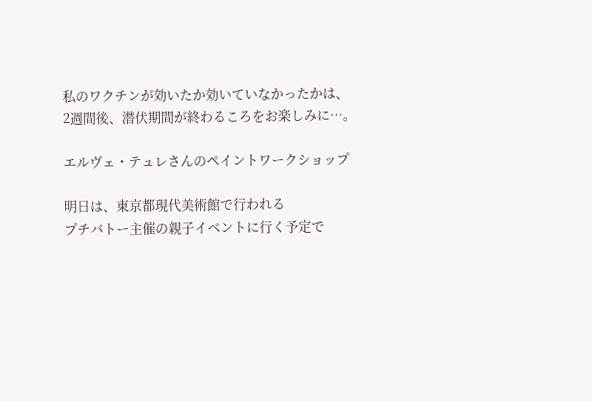私のワクチンが効いたか効いていなかったかは、
2週間後、潜伏期間が終わるころをお楽しみに…。

エルヴェ・テュレさんのペイントワークショップ

明日は、東京都現代美術館で行われる
プチバトー主催の親子イベントに行く予定で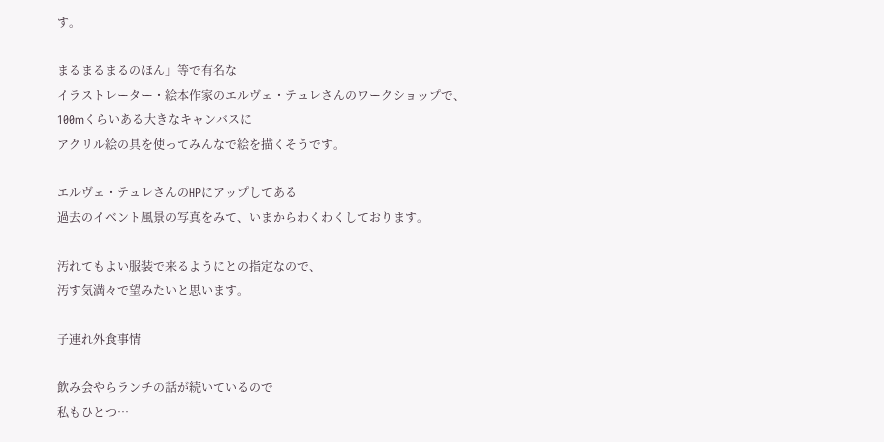す。

まるまるまるのほん」等で有名な
イラストレーター・絵本作家のエルヴェ・テュレさんのワークショップで、
100mくらいある大きなキャンバスに
アクリル絵の具を使ってみんなで絵を描くそうです。

エルヴェ・テュレさんのHPにアップしてある
過去のイベント風景の写真をみて、いまからわくわくしております。

汚れてもよい服装で来るようにとの指定なので、
汚す気満々で望みたいと思います。

子連れ外食事情

飲み会やらランチの話が続いているので
私もひとつ…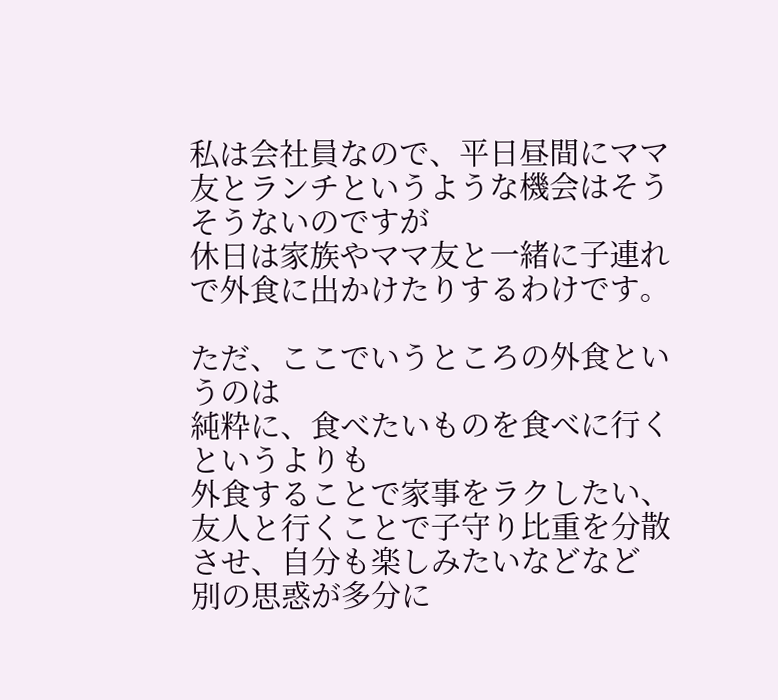私は会社員なので、平日昼間にママ友とランチというような機会はそうそうないのですが
休日は家族やママ友と一緒に子連れで外食に出かけたりするわけです。

ただ、ここでいうところの外食というのは
純粋に、食べたいものを食べに行くというよりも
外食することで家事をラクしたい、
友人と行くことで子守り比重を分散させ、自分も楽しみたいなどなど
別の思惑が多分に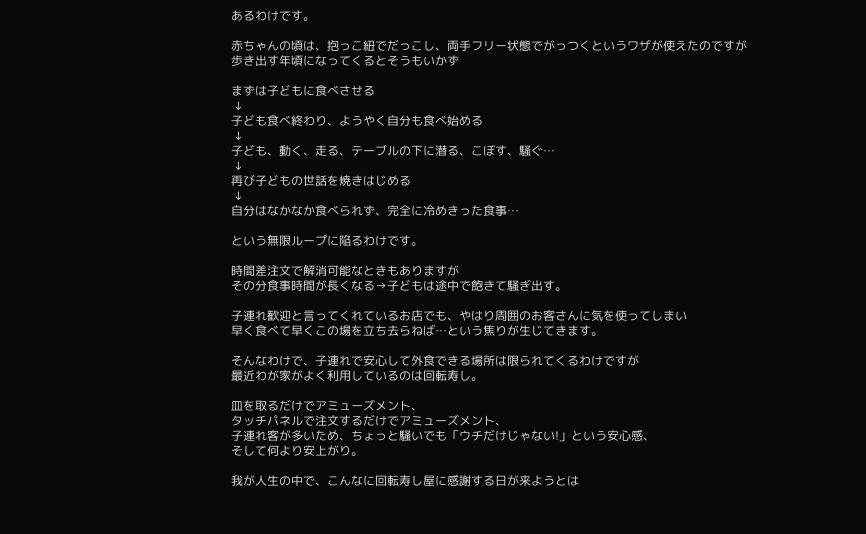あるわけです。

赤ちゃんの頃は、抱っこ紐でだっこし、両手フリー状態でがっつくというワザが使えたのですが
歩き出す年頃になってくるとそうもいかず

まずは子どもに食べさせる
 ↓
子ども食べ終わり、ようやく自分も食べ始める
 ↓
子ども、動く、走る、テーブルの下に潜る、こぼす、騒ぐ…
 ↓
再び子どもの世話を焼きはじめる
 ↓
自分はなかなか食べられず、完全に冷めきった食事…

という無限ループに陥るわけです。

時間差注文で解消可能なときもありますが
その分食事時間が長くなる→子どもは途中で飽きて騒ぎ出す。

子連れ歓迎と言ってくれているお店でも、やはり周囲のお客さんに気を使ってしまい
早く食べて早くこの場を立ち去らねば…という焦りが生じてきます。

そんなわけで、子連れで安心して外食できる場所は限られてくるわけですが
最近わが家がよく利用しているのは回転寿し。

皿を取るだけでアミューズメント、
タッチパネルで注文するだけでアミューズメント、
子連れ客が多いため、ちょっと騒いでも「ウチだけじゃない!」という安心感、
そして何より安上がり。

我が人生の中で、こんなに回転寿し屋に感謝する日が来ようとは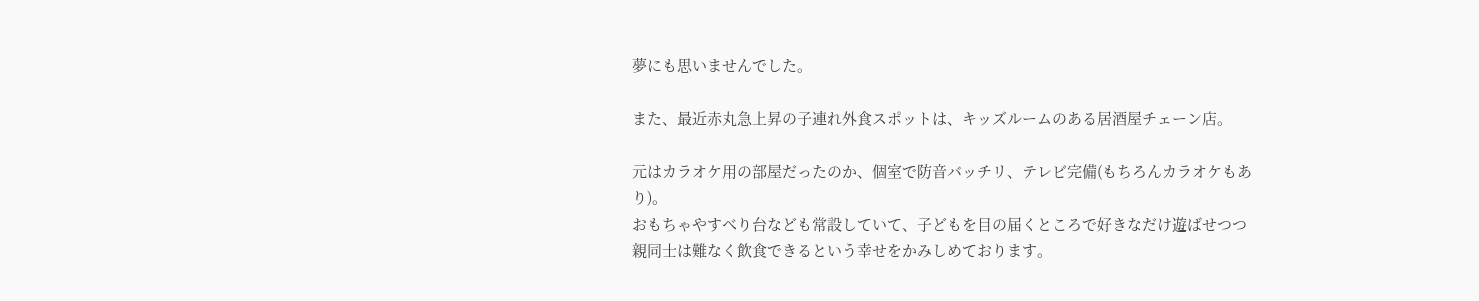夢にも思いませんでした。

また、最近赤丸急上昇の子連れ外食スポットは、キッズルームのある居酒屋チェーン店。

元はカラオケ用の部屋だったのか、個室で防音バッチリ、テレビ完備(もちろんカラオケもあり)。
おもちゃやすべり台なども常設していて、子どもを目の届くところで好きなだけ遊ばせつつ
親同士は難なく飲食できるという幸せをかみしめております。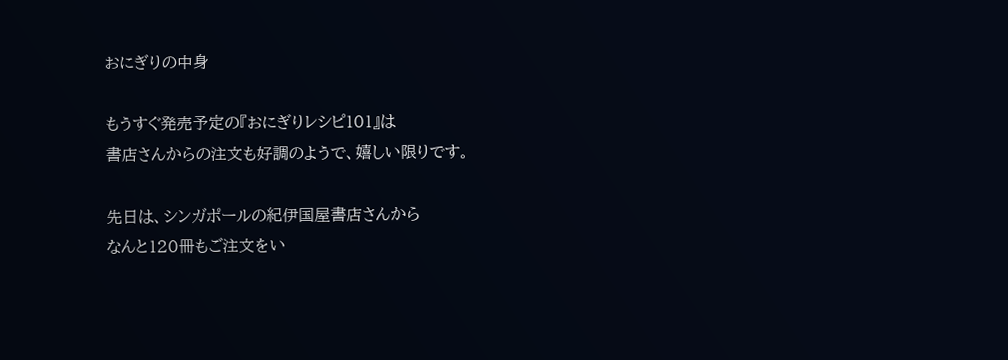おにぎりの中身

もうすぐ発売予定の『おにぎりレシピ101』は
書店さんからの注文も好調のようで、嬉しい限りです。

先日は、シンガポールの紀伊国屋書店さんから
なんと120冊もご注文をい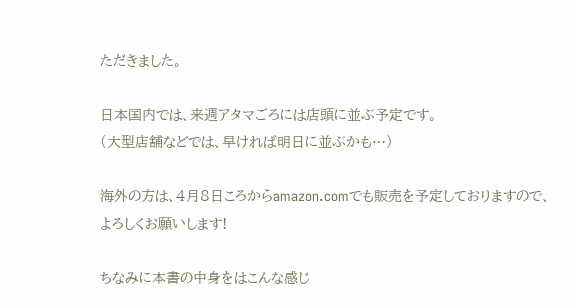ただきました。

日本国内では、来週アタマごろには店頭に並ぶ予定です。
(大型店舗などでは、早ければ明日に並ぶかも…)

海外の方は、4月8日ころからamazon.comでも販売を予定しておりますので、
よろしくお願いします!

ちなみに本書の中身をはこんな感じ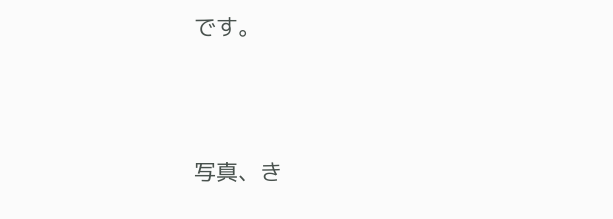です。





写真、き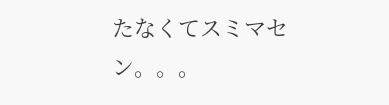たなくてスミマセン。。。